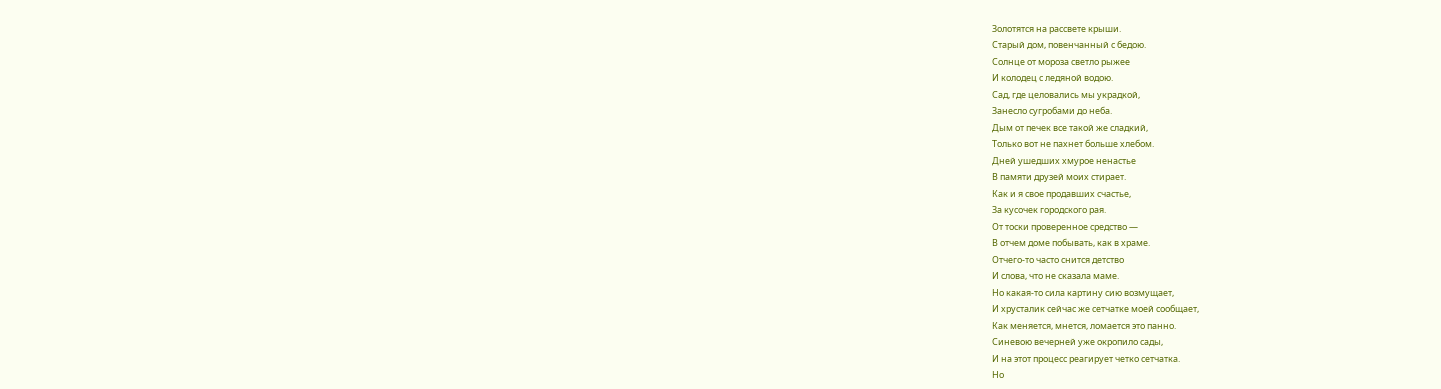Золотятся на рассвете крыши.
Старый дом, повенчанный с бедою.
Солнце от мороза светло рыжее
И колодец с ледяной водою.
Сад, где целовались мы украдкой,
Занесло сугробами до неба.
Дым от печек все такой же сладкий,
Только вот не пахнет больше хлебом.
Дней ушедших хмурое ненастье
В памяти друзей моих стирает.
Как и я свое продавших счастье,
За кусочек городского рая.
От тоски проверенное средство —
В отчем доме побывать, как в храме.
Отчего-то часто снится детство
И слова, что не сказала маме.
Но какая-то сила картину сию возмущает,
И хрусталик сейчас же сетчатке моей сообщает,
Как меняется, мнется, ломается это панно.
Синевою вечерней уже окропило сады,
И на этот процесс реагирует четко сетчатка.
Но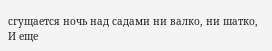сгущается ночь над садами ни валко, ни шатко,
И еще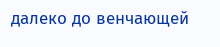далеко до венчающей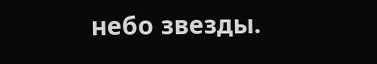небо звезды.